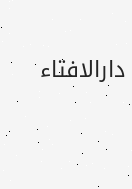دارالافتاء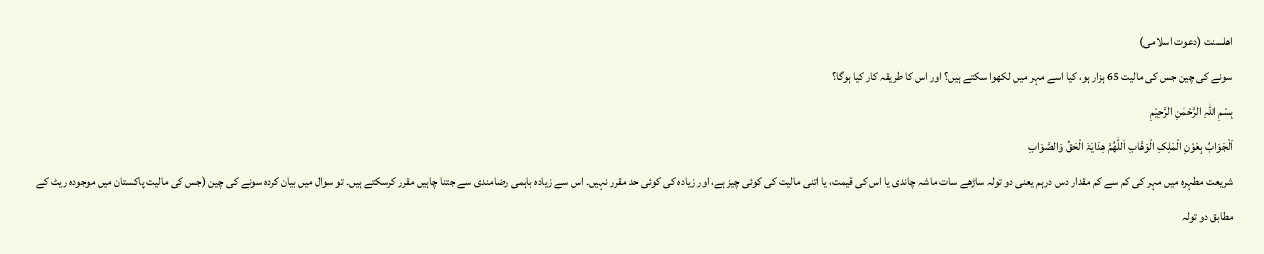اھلسنت (دعوت اسلامی)
سونے کی چین جس کی مالیت 65 ہزار ہو، کیا اسے مہر میں لکھوا سکتے ہیں؟ اور اس کا طریقہ کار کیا ہوگا؟
بِسْمِ اللہِ الرَّحْمٰنِ الرَّحِیْمِ
اَلْجَوَابُ بِعَوْنِ الْمَلِکِ الْوَھَّابِ اَللّٰھُمَّ ھِدَایَۃَ الْحَقِّ وَالصَّوَابِ
شریعت مطہرہ میں مہر کی کم سے کم مقدار دس درہم یعنی دو تولہ ساڑھے سات ماشہ چاندی یا اس کی قیمت، یا اتنی مالیت کی کوئی چیز ہے، اور زیادہ کی کوئی حد مقرر نہیں۔ اس سے زیادہ باہمی رضامندی سے جتنا چاہیں مقرر کرسکتے ہیں۔ تو سوال میں بیان کردہ سونے کی چین (جس کی مالیت پاکستان میں موجودہ ریٹ کے مطابق دو تولہ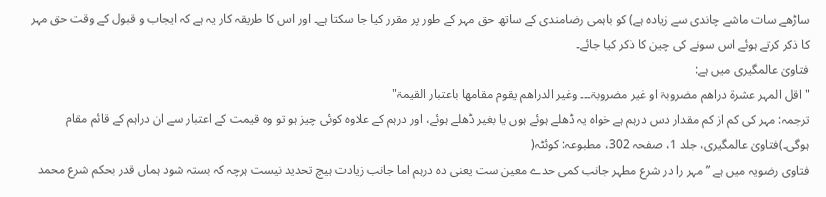ساڑھے سات ماشے چاندی سے زیادہ ہے) کو باہمی رضامندی کے ساتھ حق مہر کے طور پر مقرر کیا جا سکتا ہے۔ اور اس کا طریقہ کار یہ ہے کہ ایجاب و قبول کے وقت حق مہر کا ذکر کرتے ہوئے اس سونے کی چین کا ذکر کیا جائے۔
فتاویٰ عالمگیری میں ہے:
"اقل المہر عشرۃ دراھم مضروبۃ او غیر مضروبۃ۔۔۔ وغیر الدراھم یقوم مقامھا باعتبار القیمۃ"
ترجمہ: مہر کی کم از کم مقدار دس درہم ہے خواہ یہ ڈھلے ہوئے ہوں یا بغیر ڈھلے ہوئے، اور درہم کے علاوہ کوئی چیز ہو تو وہ قیمت کے اعتبار سے ان دراہم کے قائم مقام ہوگی۔)فتاویٰ عالمگیری، جلد 1، صفحہ 302، مطبوعہ: کوئٹہ(
فتاوی رضویہ میں ہے ”مہر را در شرع مطہر جانب کمی حدے معین ست یعنی دہ درہم اما جانب زیادت ہیچ تحدید نیست ہرچہ کہ بستہ شود ہماں قدر بحکم شرع محمد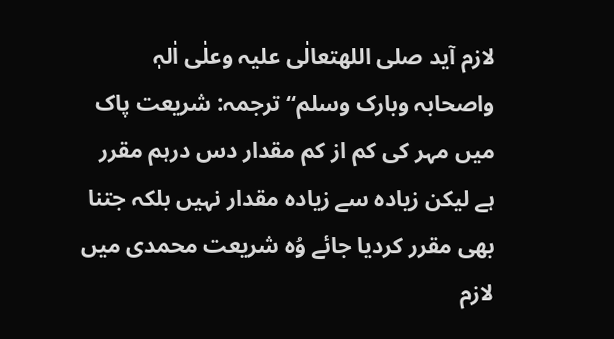لازم آید صلی اللهتعالٰی علیہ وعلٰی اٰلہٖ واصحابہ وبارک وسلم“ ترجمہ: شریعت پاک میں مہر کی کم از کم مقدار دس درہم مقرر ہے لیکن زیادہ سے زیادہ مقدار نہیں بلکہ جتنا بھی مقرر کردیا جائے وُہ شریعت محمدی میں لازم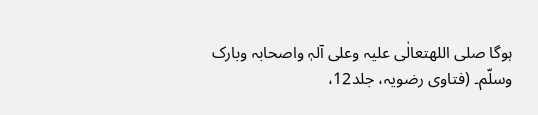ہوگا صلی اللهتعالٰی علیہ وعلی آلہٖ واصحابہ وبارک وسلّم۔ (فتاوی رضویہ، جلد12،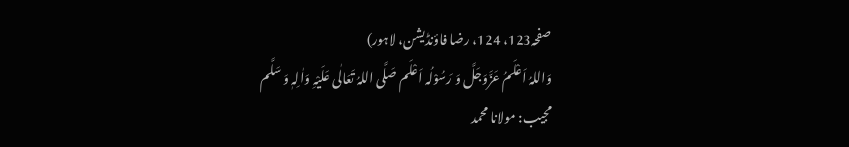صفحہ123، 124، رضا فاؤنڈیشن، لاہور)
وَاللہُ اَعْلَمُ عَزَّوَجَلَّ وَ رَسُوْلُہ اَعْلَم صَلَّی اللہُ تَعَالٰی عَلَیْہِ وَاٰلِہٖ وَ سَلَّم
مجیب: مولانا محمد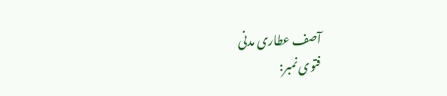آصف عطاری مدنی
فتوی نمبر: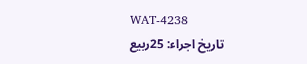WAT-4238
تاریخ اجراء: 25ربیع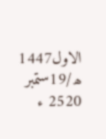الاول1447 ھ/19ستمبر 2520 ء